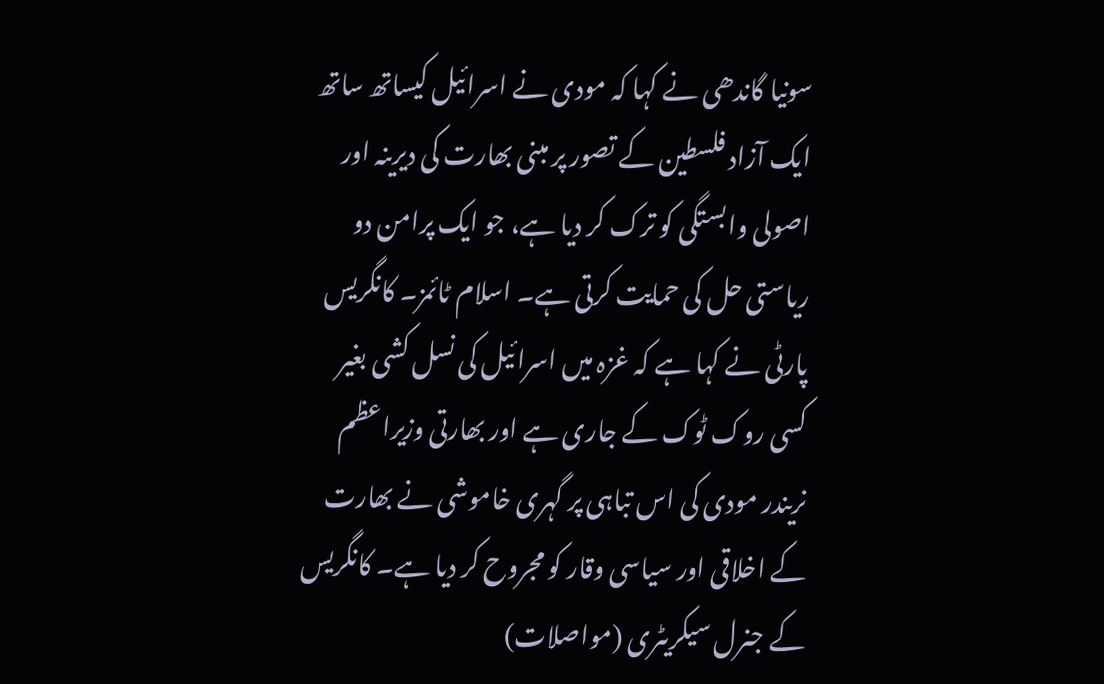سونیا گاندھی نے کہا کہ مودی نے اسرائیل کیساتھ ساتھ ایک آزاد فلسطین کے تصور پر مبنی بھارت کی دیرینہ اور اصولی وابستگی کو ترک کر دیا ہے، جو ایک پرامن دو ریاستی حل کی حمایت کرتی ہے۔ اسلام ٹائمز۔ کانگریس پارٹی نے کہا ہے کہ غزہ میں اسرائیل کی نسل کشی بغیر کسی روک ٹوک کے جاری ہے اور بھارتی وزیراعظم نریندر مودی کی اس تباہی پر گہری خاموشی نے بھارت کے اخلاقی اور سیاسی وقار کو مجروح کر دیا ہے۔ کانگریس کے جنرل سیکریٹری (مواصلات)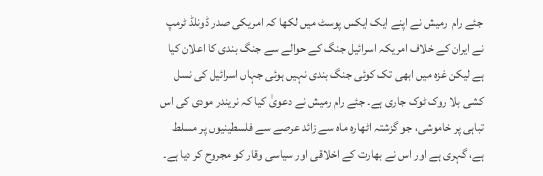جئے رام  رمیش نے اپنے ایک ایکس پوسٹ میں لکھا کہ امریکی صدر ڈونلڈ ٹرمپ نے ایران کے خلاف امریکہ اسرائیل جنگ کے حوالے سے جنگ بندی کا اعلان کیا ہے لیکن غزہ میں ابھی تک کوئی جنگ بندی نہیں ہوئی جہاں اسرائیل کی نسل کشی بلا روک ٹوک جاری ہے۔ جئے رام رمیش نے دعویٰ کیا کہ نریندر مودی کی اس تباہی پر خاموشی، جو گزشتہ اٹھارہ ماہ سے زائد عرصے سے فلسطینیوں پر مسلط ہے، گہری ہے اور اس نے بھارت کے اخلاقی اور سیاسی وقار کو مجروح کر دیا ہے۔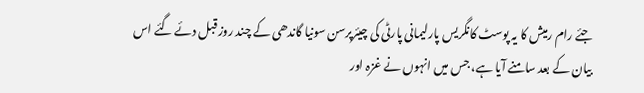جئے رام رمیش کا یہ پوسٹ کانگریس پارلیمانی پارٹی کی چیئرپرسن سونیا گاندھی کے چند روز قبل دئے گئے اس بیان کے بعد سامنے آیا ہے، جس میں انہوں نے غزہ اور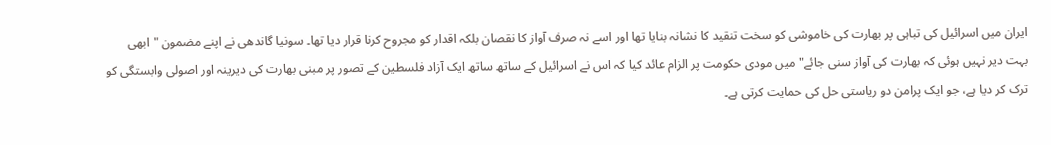ایران میں اسرائیل کی تباہی پر بھارت کی خاموشی کو سخت تنقید کا نشانہ بنایا تھا اور اسے نہ صرف آواز کا نقصان بلکہ اقدار کو مجروح کرنا قرار دیا تھا۔ سونیا گاندھی نے اپنے مضمون "ابھی بہت دیر نہیں ہوئی کہ بھارت کی آواز سنی جائے" میں مودی حکومت پر الزام عائد کیا کہ اس نے اسرائیل کے ساتھ ساتھ ایک آزاد فلسطین کے تصور پر مبنی بھارت کی دیرینہ اور اصولی وابستگی کو ترک کر دیا ہے، جو ایک پرامن دو ریاستی حل کی حمایت کرتی ہے۔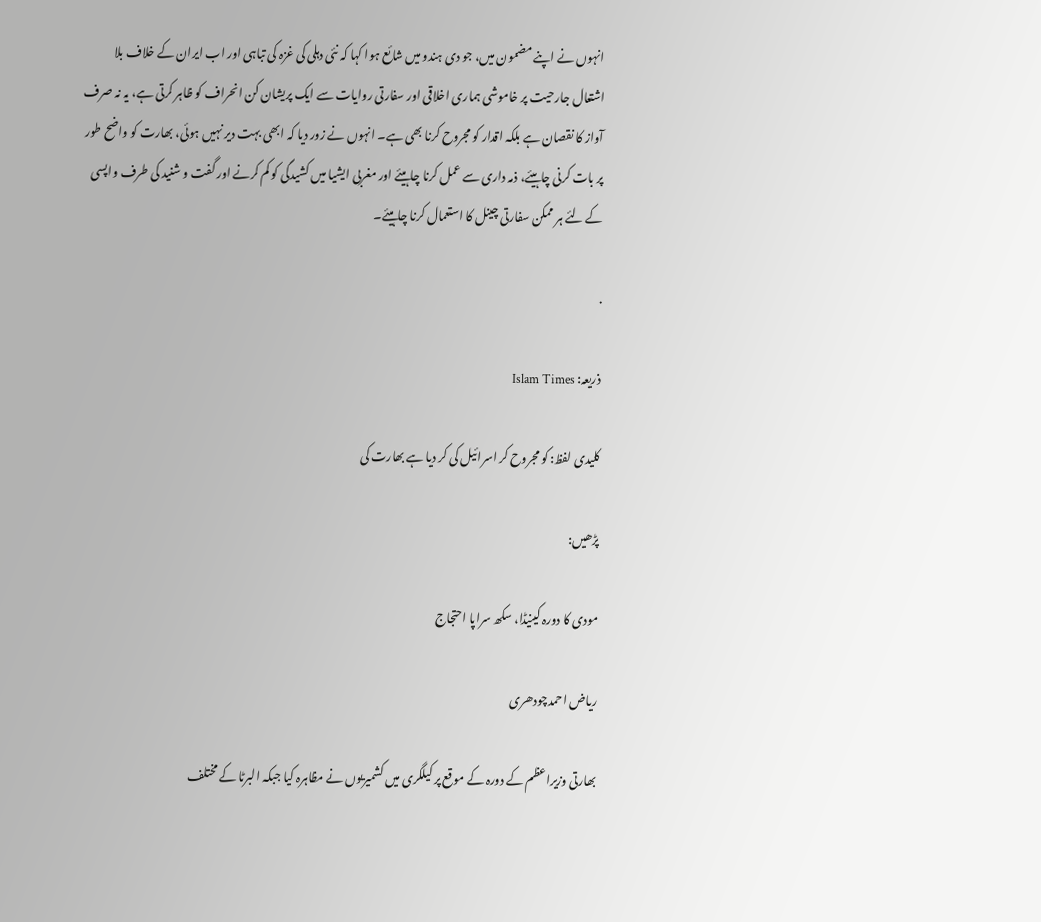انہوں نے اپنے مضمون میں، جو دی ہندو میں شائع ہوا کہا کہ نئی دہلی کی غزہ کی تباہی اور اب ایران کے خلاف بلا اشتعال جارحیت پر خاموشی ہماری اخلاقی اور سفارتی روایات سے ایک پریشان کن انحراف کو ظاہر کرتی ہے، یہ نہ صرف آواز کا نقصان ہے بلکہ اقدار کو مجروح کرنا بھی ہے۔ انہوں نے زور دیا کہ ابھی بہت دیر نہیں ہوئی، بھارت کو واضح طور پر بات کرنی چاہیئے، ذمہ داری سے عمل کرنا چاہیئے اور مغربی ایشیا میں کشیدگی کو کم کرنے اور گفت و شنید کی طرف واپسی کے لئے ہر ممکن سفارتی چینل کا استعمال کرنا چاہیئے۔

.

ذریعہ: Islam Times

کلیدی لفظ: کو مجروح کر اسرائیل کی کر دیا ہے بھارت کی

پڑھیں:

مودی کا دورہ کینیڈا، سکھ سراپا احتجاج

ریاض احمدچودھری

بھارتی وزیراعظم کے دورہ کے موقع پر کیلگری میں کشمیریوں نے مظاہرہ کیا جبکہ البرٹا کے مختلف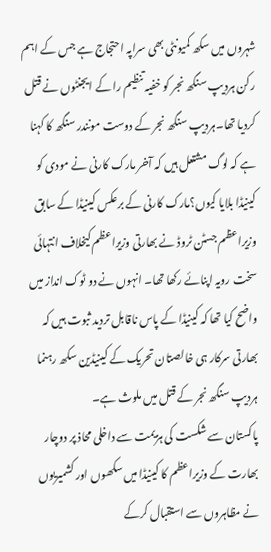شہروں میں سکھ کمیونٹی بھی سراپہ احتجاج ہے جس کے اہم رکن ہردیپ سنگھ نجر کو خفیہ تنظیم را کے ایجنٹوں نے قتل کردیا تھا۔ہردیپ سنگھ نجر کے دوست مونندر سنگھ کا کہنا ہے کہ لوگ مشتعل ہیں کہ آخر مارک کارنی نے مودی کو کینیڈا بلایا کیوں؟مارک کارنی کے برعکس کینیڈا کے سابق وزیراعظم جسٹن ٹروڈ نے بھارتی وزیراعظم کیخلاف انتہائی سخت رویہ اپنائے رکھا تھا۔ انہوں نے دو ٹوک انداز میں واضح کیا تھا کہ کینیڈا کے پاس ناقابل تردید ثبوت ہیں کہ بھارتی سرکار ہی خالصتان تحریک کے کینیڈین سکھ رہنما ہردیپ سنگھ نجر کے قتل میں ملوث ہے۔
پاکستان سے شکست کی ہزیمت سے داخلی محاذ پر دوچار بھارت کے وزیراعظم کا کینیڈا میں سکھوں اور کشمیریوں نے مظاہروں سے استقبال کرکے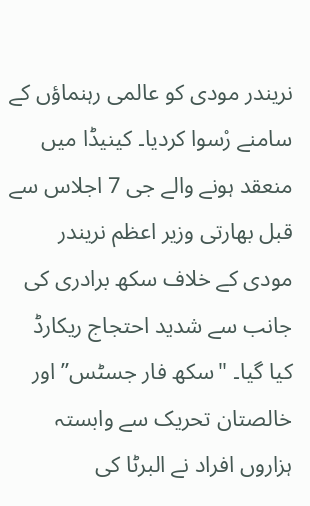نریندر مودی کو عالمی رہنماؤں کے سامنے رْسوا کردیا۔ کینیڈا میں منعقد ہونے والے جی 7 اجلاس سے قبل بھارتی وزیر اعظم نریندر مودی کے خلاف سکھ برادری کی جانب سے شدید احتجاج ریکارڈ کیا گیا۔ "سکھ فار جسٹس” اور خالصتان تحریک سے وابستہ ہزاروں افراد نے البرٹا کی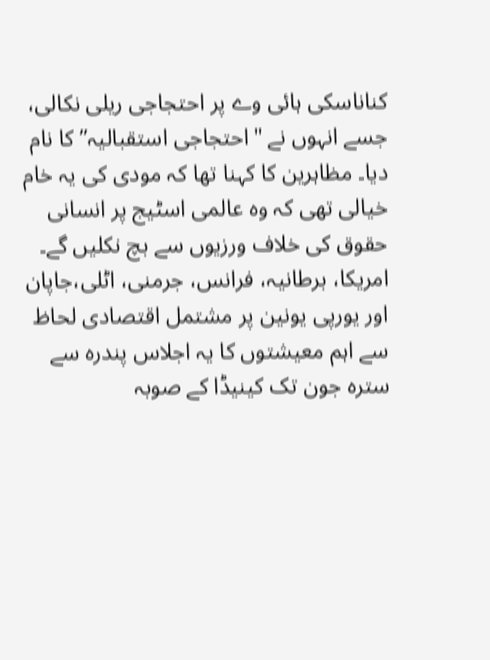کناناسکی ہائی وے پر احتجاجی ریلی نکالی، جسے انہوں نے "احتجاجی استقبالیہ” کا نام دیا۔ مظاہرین کا کہنا تھا کہ مودی کی یہ خام خیالی تھی کہ وہ عالمی اسٹیج پر انسانی حقوق کی خلاف ورزیوں سے بچ نکلیں گے۔
امریکا، برطانیہ، فرانس، جرمنی، اٹلی،جاپان اور یورپی یونین پر مشتمل اقتصادی لحاظ سے اہم معیشتوں کا یہ اجلاس پندرہ سے سترہ جون تک کینیڈا کے صوبہ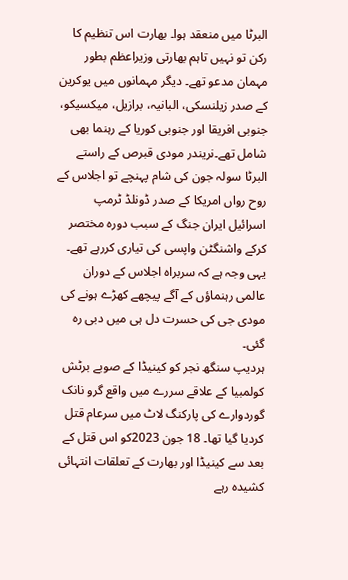البرٹا میں منعقد ہوا۔ بھارت اس تنظیم کا رکن تو نہیں تاہم بھارتی وزیراعظم بطور مہمان مدعو تھے۔ دیگر مہمانوں میں یوکرین کے صدر زیلنسکی، البانیہ، برازیل، میکسیکو، جنوبی افریقا اور جنوبی کوریا کے رہنما بھی شامل تھے۔نریندر مودی قبرص کے راستے البرٹا سولہ جون کی شام پہنچے تو اجلاس کے روح رواں امریکا کے صدر ڈونلڈ ٹرمپ اسرائیل ایران جنگ کے سبب دورہ مختصر کرکے واشنگٹن واپسی کی تیاری کررہے تھے۔ یہی وجہ ہے کہ سربراہ اجلاس کے دوران عالمی رہنماؤں کے آگے پیچھے کھڑے ہونے کی مودی جی کی حسرت دل ہی میں دبی رہ گئی۔
ہردیپ سنگھ نجر کو کینیڈا کے صوبے برٹش کولمبیا کے علاقے سررے میں واقع گرو نانک گوردوارے کی پارکنگ لاٹ میں سرعام قتل کردیا گیا تھا۔ 18 جون 2023کو اس قتل کے بعد سے کینیڈا اور بھارت کے تعلقات انتہائی کشیدہ رہے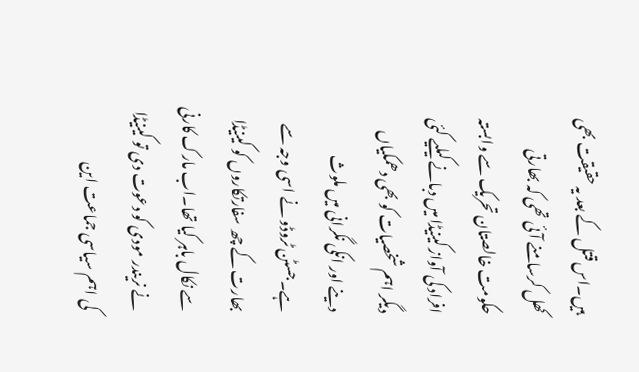ہیں۔اس قتل کے بعد یہ حقیقت بھی کھل کرسامنے آئی تھی کہ بھارتی حکومت خالصتان تحریک سے وابستہ افراد کی آواز کینیڈا میں دبانے کیلیے کئی دیگر اہم شخصیات کو بھی دھمکیاں دینے اور انکی نگرانی میں ملوث ہے۔جسٹن ٹروڈو نے اسی وجہ سے بھارت کے چھ سفارتکاروں کو کینیڈا سے نکال باہر کیا تھا۔اب مارک کارنی نے نریندر مودی کو دعوت دی تو کینیڈا کی اہم سیاسی جماعت این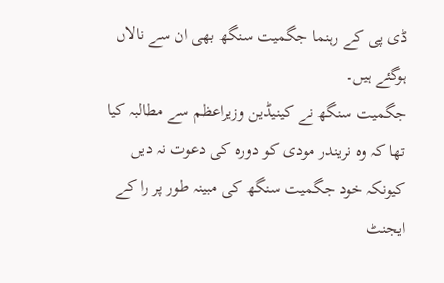ڈی پی کے رہنما جگمیت سنگھ بھی ان سے نالاں ہوگئے ہیں۔
جگمیت سنگھ نے کینیڈین وزیراعظم سے مطالبہ کیا تھا کہ وہ نریندر مودی کو دورہ کی دعوت نہ دیں کیونکہ خود جگمیت سنگھ کی مبینہ طور پر را کے ایجنٹ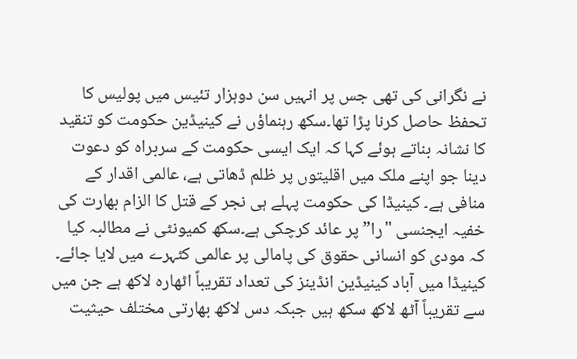نے نگرانی کی تھی جس پر انہیں سن دوہزار تئیس میں پولیس کا تحفظ حاصل کرنا پڑا تھا۔سکھ رہنماؤں نے کینیڈین حکومت کو تنقید کا نشانہ بناتے ہوئے کہا کہ ایک ایسی حکومت کے سربراہ کو دعوت دینا جو اپنے ملک میں اقلیتوں پر ظلم ڈھاتی ہے، عالمی اقدار کے منافی ہے۔ کینیڈا کی حکومت پہلے ہی نجر کے قتل کا الزام بھارت کی خفیہ ایجنسی "را” پر عائد کرچکی ہے۔سکھ کمیونٹی نے مطالبہ کیا کہ مودی کو انسانی حقوق کی پامالی پر عالمی کٹہرے میں لایا جائے۔
کینیڈا میں آباد کینیڈین انڈینز کی تعداد تقریباً اٹھارہ لاکھ ہے جن میں سے تقریباً آٹھ لاکھ سکھ ہیں جبکہ دس لاکھ بھارتی مختلف حیثیت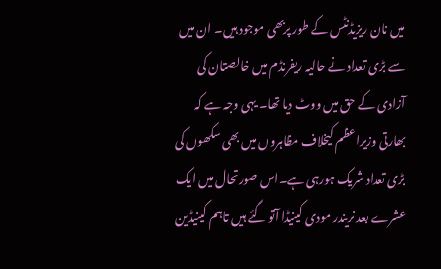میں نان ریزیڈنٹس کے طور پربھی موجود ہیں۔ ان میں سے بڑی تعداد نے حالیہ ریفرنڈم میں خالصتان کی آزادی کے حق میں ووٹ دیا تھا۔ یہی وجہ ہے کہ بھارتی وزیراعظم کیخلاف مظاہروں میں بھی سکھوں کی بڑی تعداد شریک ہورہی ہے۔اس صورتحال میں ایک عشرے بعد نریندر مودی کینیڈا آتو گئے ہیں تاہم کینیڈین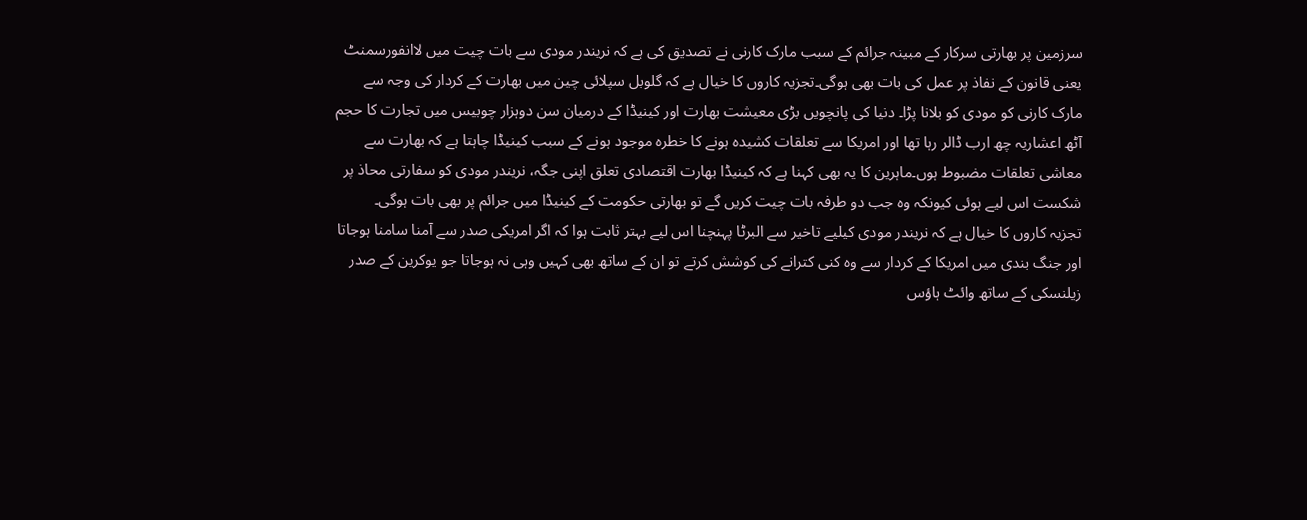سرزمین پر بھارتی سرکار کے مبینہ جرائم کے سبب مارک کارنی نے تصدیق کی ہے کہ نریندر مودی سے بات چیت میں لاانفورسمنٹ یعنی قانون کے نفاذ پر عمل کی بات بھی ہوگی۔تجزیہ کاروں کا خیال ہے کہ گلوبل سپلائی چین میں بھارت کے کردار کی وجہ سے مارک کارنی کو مودی کو بلانا پڑا۔ دنیا کی پانچویں بڑی معیشت بھارت اور کینیڈا کے درمیان سن دوہزار چوبیس میں تجارت کا حجم آٹھ اعشاریہ چھ ارب ڈالر رہا تھا اور امریکا سے تعلقات کشیدہ ہونے کا خطرہ موجود ہونے کے سبب کینیڈا چاہتا ہے کہ بھارت سے معاشی تعلقات مضبوط ہوں۔ماہرین کا یہ بھی کہنا ہے کہ کینیڈا بھارت اقتصادی تعلق اپنی جگہ، نریندر مودی کو سفارتی محاذ پر شکست اس لیے ہوئی کیونکہ وہ جب دو طرفہ بات چیت کریں گے تو بھارتی حکومت کے کینیڈا میں جرائم پر بھی بات ہوگی۔
تجزیہ کاروں کا خیال ہے کہ نریندر مودی کیلیے تاخیر سے البرٹا پہنچنا اس لیے بہتر ثابت ہوا کہ اگر امریکی صدر سے آمنا سامنا ہوجاتا اور جنگ بندی میں امریکا کے کردار سے وہ کنی کترانے کی کوشش کرتے تو ان کے ساتھ بھی کہیں وہی نہ ہوجاتا جو یوکرین کے صدر زیلنسکی کے ساتھ وائٹ ہاؤس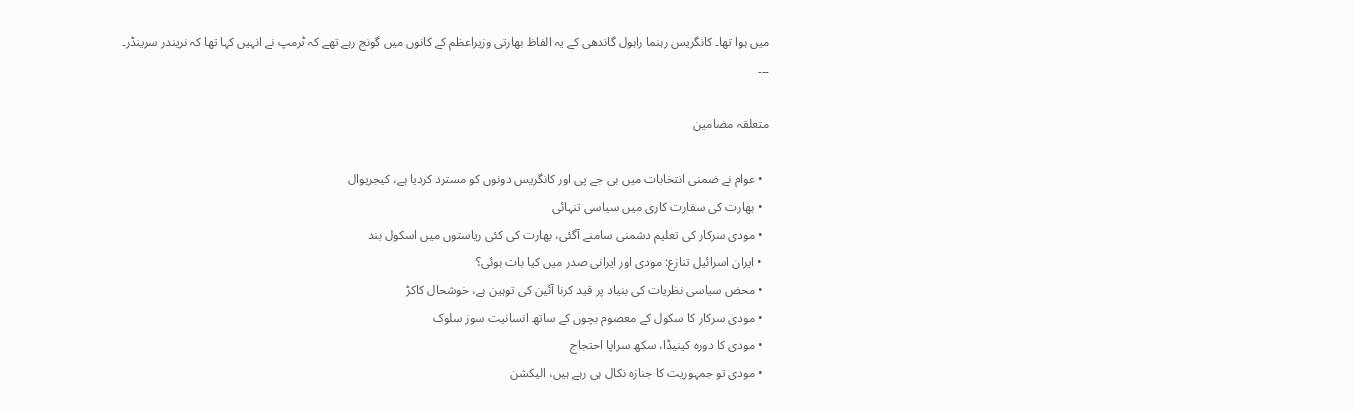میں ہوا تھا۔ کانگریس رہنما راہول گاندھی کے یہ الفاظ بھارتی وزیراعظم کے کانوں میں گونج رہے تھے کہ ٹرمپ نے انہیں کہا تھا کہ نریندر سرینڈر۔
۔۔۔

متعلقہ مضامین

  • عوام نے ضمنی انتخابات میں بی جے پی اور کانگریس دونوں کو مسترد کردیا ہے، کیجریوال
  • بھارت کی سفارت کاری میں سیاسی تنہائی
  • مودی سرکار کی تعلیم دشمنی سامنے آگئی، بھارت کی کئی ریاستوں میں اسکول بند
  • ایران اسرائیل تنازع: مودی اور ایرانی صدر میں کیا بات ہوئی؟
  • محض سیاسی نظریات کی بنیاد پر قید کرنا آئین کی توہین ہے، خوشحال کاکڑ
  • مودی سرکار کا سکول کے معصوم بچوں کے ساتھ انسانیت سوز سلوک
  • مودی کا دورہ کینیڈا، سکھ سراپا احتجاج
  • مودی تو جمہوریت کا جنازہ نکال ہی رہے ہیں، الیکشن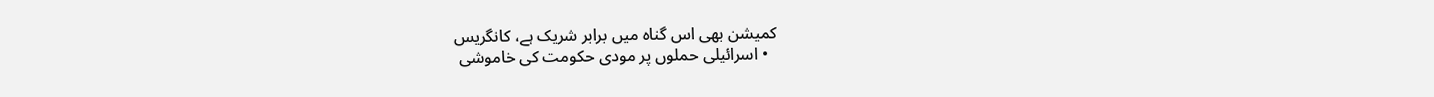کمیشن بھی اس گناہ میں برابر شریک ہے، کانگریس
  • اسرائیلی حملوں پر مودی حکومت کی خاموشی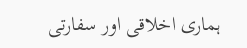ہماری اخلاقی اور سفارتی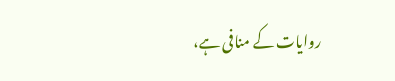روایات کے منافی ہے،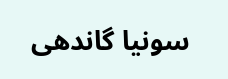سونیا گاندھی